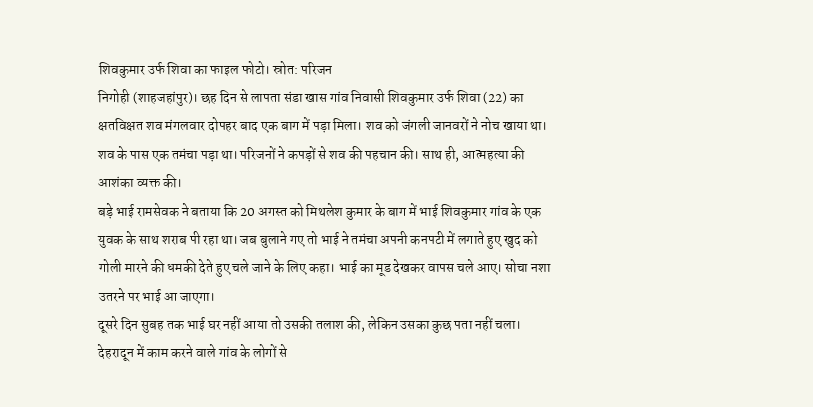शिवकुमार उर्फ शिवा का फाइल फोटो। स्रोत: परिजन
निगोही (शाहजहांपुर)। छह दिन से लापता संडा खास गांव निवासी शिवकुमार उर्फ शिवा (22) का क्षतविक्षत शव मंगलवार दोपहर बाद एक बाग में पड़ा मिला। शव को जंगली जानवरों ने नोच खाया था। शव के पास एक तमंचा पड़ा था। परिजनों ने कपड़ों से शव की पहचान की। साथ ही, आत्महत्या की आशंका व्यक्त की।
बड़े भाई रामसेवक ने बताया कि 20 अगस्त को मिथलेश कुमार के बाग में भाई शिवकुमार गांव के एक युवक के साथ शराब पी रहा था। जब बुलाने गए तो भाई ने तमंचा अपनी कनपटी में लगाते हुए खुद को गोली मारने की धमकी देते हुए चले जाने के लिए कहा। भाई का मूड देखकर वापस चले आए। सोचा नशा उतरने पर भाई आ जाएगा।
दूसरे दिन सुबह तक भाई घर नहीं आया तो उसकी तलाश की, लेकिन उसका कुछ पता नहीं चला। देहरादून में काम करने वाले गांव के लोगों से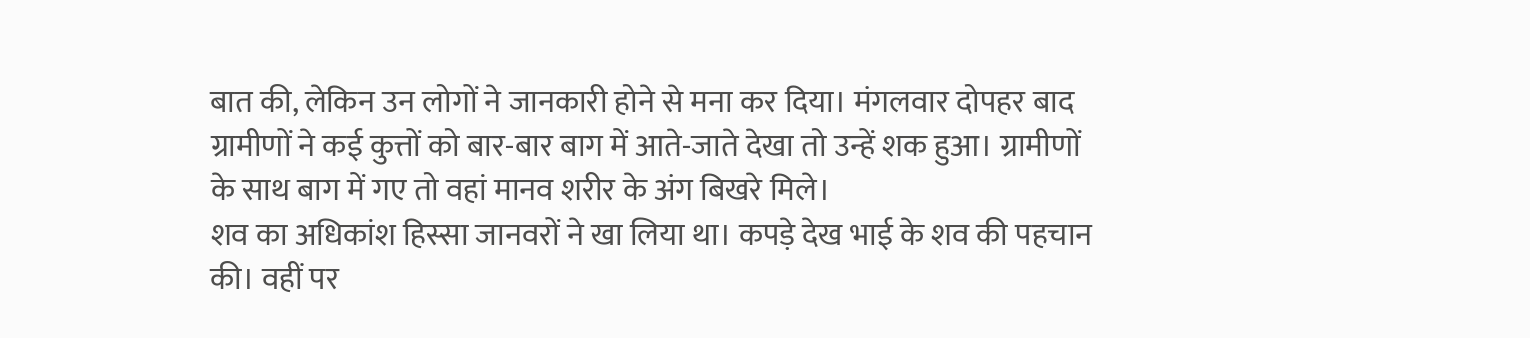बात की, लेकिन उन लोगों ने जानकारी होने से मना कर दिया। मंगलवार दोपहर बाद ग्रामीणों ने कई कुत्तों को बार-बार बाग में आते-जाते देखा तो उन्हें शक हुआ। ग्रामीणों के साथ बाग में गए तो वहां मानव शरीर के अंग बिखरे मिले।
शव का अधिकांश हिस्सा जानवरों ने खा लिया था। कपड़े देख भाई के शव की पहचान की। वहीं पर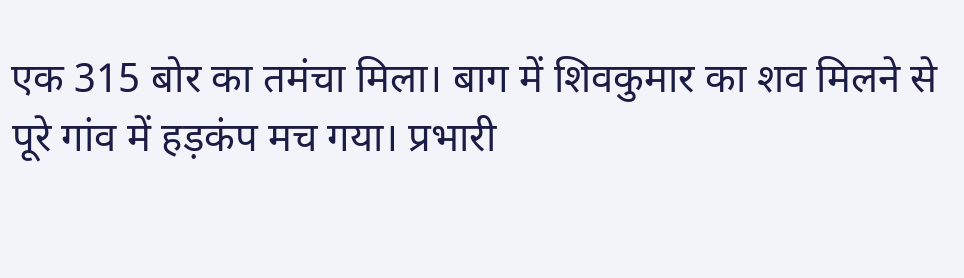एक 315 बोर का तमंचा मिला। बाग में शिवकुमार का शव मिलने से पूरे गांव में हड़कंप मच गया। प्रभारी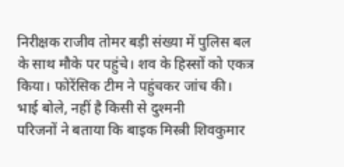निरीक्षक राजीव तोमर बड़ी संख्या में पुलिस बल के साथ मौके पर पहुंचे। शव के हिस्सों को एकत्र किया। फोरेंसिक टीम ने पहुंचकर जांच की।
भाई बोले, नहीं है किसी से दुश्मनी
परिजनों ने बताया कि बाइक मिस्त्री शिवकुमार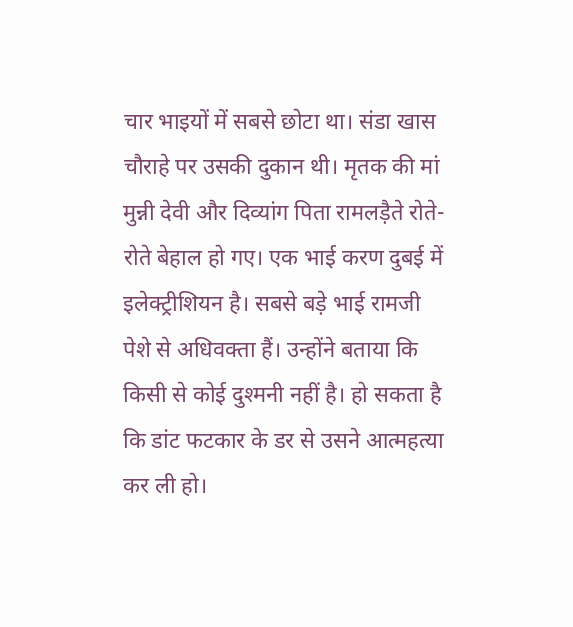चार भाइयों में सबसे छोटा था। संडा खास चौराहे पर उसकी दुकान थी। मृतक की मां मुन्नी देवी और दिव्यांग पिता रामलड़ैते रोते-रोते बेहाल हो गए। एक भाई करण दुबई में इलेक्ट्रीशियन है। सबसे बड़े भाई रामजी पेशे से अधिवक्ता हैं। उन्होंने बताया कि किसी से कोई दुश्मनी नहीं है। हो सकता है कि डांट फटकार के डर से उसने आत्महत्या कर ली हो।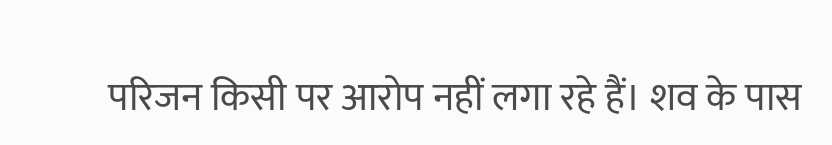परिजन किसी पर आरोप नहीं लगा रहे हैं। शव के पास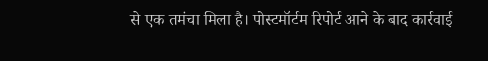से एक तमंचा मिला है। पोस्टमॉर्टम रिपोर्ट आने के बाद कार्रवाई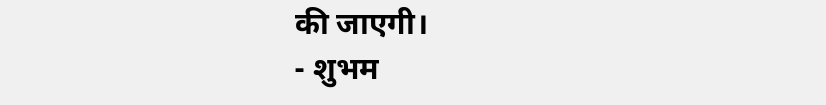की जाएगी।
- शुभम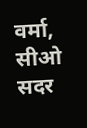वर्मा, सीओ सदर